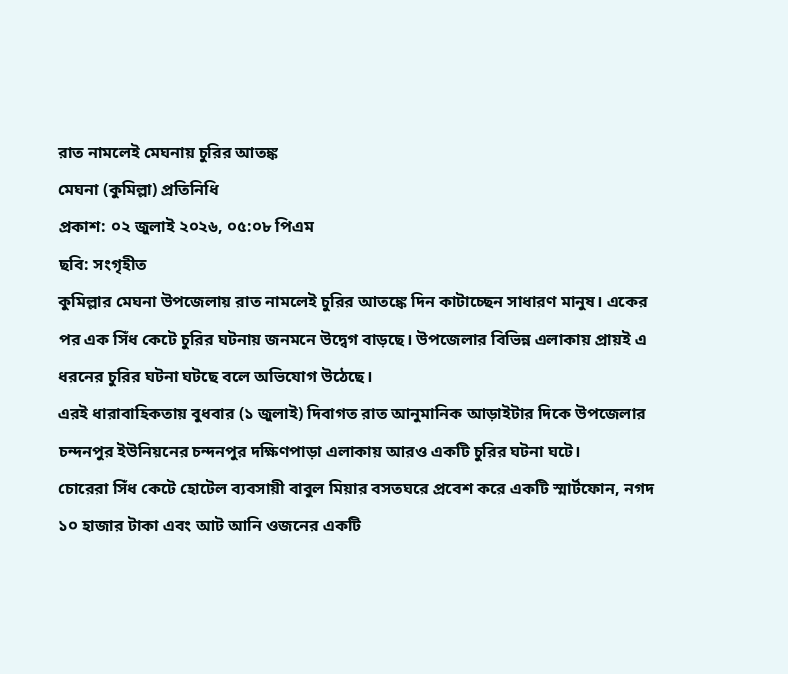রাত নামলেই মেঘনায় চুরির আতঙ্ক
মেঘনা (কুমিল্লা) প্রতিনিধি
প্রকাশ: ০২ জুলাই ২০২৬, ০৫:০৮ পিএম
ছবি: সংগৃহীত
কুমিল্লার মেঘনা উপজেলায় রাত নামলেই চুরির আতঙ্কে দিন কাটাচ্ছেন সাধারণ মানুষ। একের পর এক সিঁধ কেটে চুরির ঘটনায় জনমনে উদ্বেগ বাড়ছে। উপজেলার বিভিন্ন এলাকায় প্রায়ই এ ধরনের চুরির ঘটনা ঘটছে বলে অভিযোগ উঠেছে।
এরই ধারাবাহিকতায় বুধবার (১ জুলাই) দিবাগত রাত আনুমানিক আড়াইটার দিকে উপজেলার চন্দনপুর ইউনিয়নের চন্দনপুর দক্ষিণপাড়া এলাকায় আরও একটি চুরির ঘটনা ঘটে।
চোরেরা সিঁধ কেটে হোটেল ব্যবসায়ী বাবুল মিয়ার বসতঘরে প্রবেশ করে একটি স্মার্টফোন, নগদ ১০ হাজার টাকা এবং আট আনি ওজনের একটি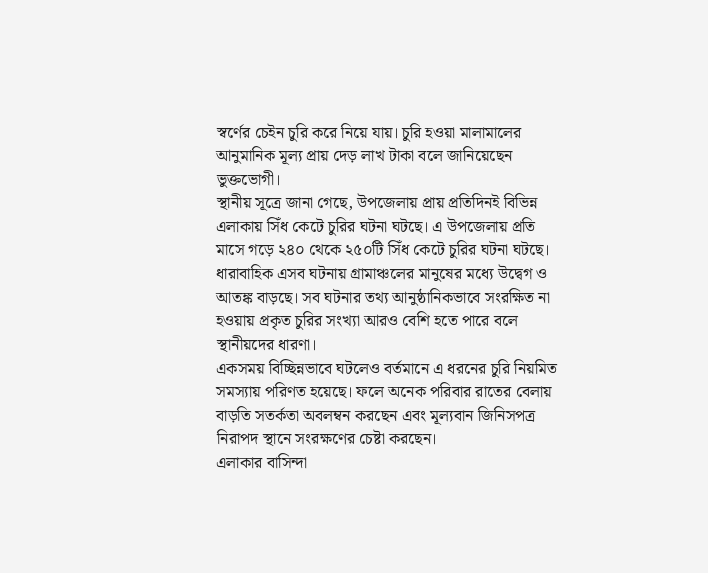স্বর্ণের চেইন চুরি করে নিয়ে যায়। চুরি হওয়া মালামালের আনুমানিক মূল্য প্রায় দেড় লাখ টাকা বলে জানিয়েছেন ভুক্তভোগী।
স্থানীয় সূত্রে জানা গেছে, উপজেলায় প্রায় প্রতিদিনই বিভিন্ন এলাকায় সিঁধ কেটে চুরির ঘটনা ঘটছে। এ উপজেলায় প্রতি মাসে গড়ে ২৪০ থেকে ২৫০টি সিঁধ কেটে চুরির ঘটনা ঘটছে। ধারাবাহিক এসব ঘটনায় গ্রামাঞ্চলের মানুষের মধ্যে উদ্বেগ ও আতঙ্ক বাড়ছে। সব ঘটনার তথ্য আনুষ্ঠানিকভাবে সংরক্ষিত না হওয়ায় প্রকৃত চুরির সংখ্যা আরও বেশি হতে পারে বলে স্থানীয়দের ধারণা।
একসময় বিচ্ছিন্নভাবে ঘটলেও বর্তমানে এ ধরনের চুরি নিয়মিত সমস্যায় পরিণত হয়েছে। ফলে অনেক পরিবার রাতের বেলায় বাড়তি সতর্কতা অবলম্বন করছেন এবং মূল্যবান জিনিসপত্র নিরাপদ স্থানে সংরক্ষণের চেষ্টা করছেন।
এলাকার বাসিন্দা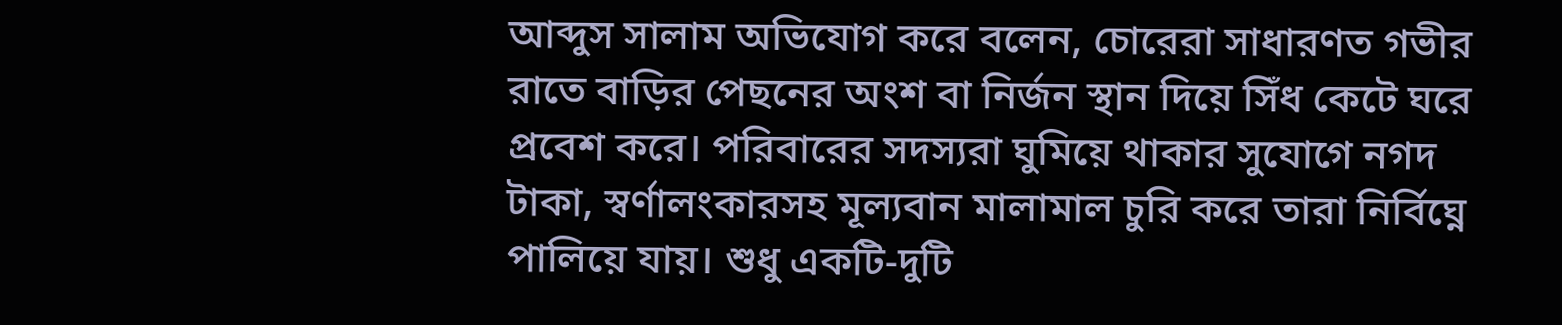আব্দুস সালাম অভিযোগ করে বলেন, চোরেরা সাধারণত গভীর রাতে বাড়ির পেছনের অংশ বা নির্জন স্থান দিয়ে সিঁধ কেটে ঘরে প্রবেশ করে। পরিবারের সদস্যরা ঘুমিয়ে থাকার সুযোগে নগদ টাকা, স্বর্ণালংকারসহ মূল্যবান মালামাল চুরি করে তারা নির্বিঘ্নে পালিয়ে যায়। শুধু একটি-দুটি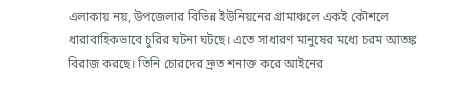এলাকায় নয়, উপজেলার বিভিন্ন ইউনিয়নের গ্রামাঞ্চলে একই কৌশলে ধারাবাহিকভাবে চুরির ঘটনা ঘটছে। এতে সাধারণ মানুষের মধ্যে চরম আতঙ্ক বিরাজ করছে। তিনি চোরদের দ্রুত শনাক্ত করে আইনের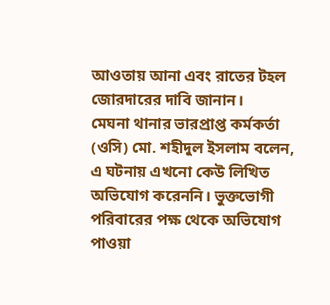আওতায় আনা এবং রাতের টহল জোরদারের দাবি জানান।
মেঘনা থানার ভারপ্রাপ্ত কর্মকর্তা (ওসি) মো. শহীদুল ইসলাম বলেন, এ ঘটনায় এখনো কেউ লিখিত অভিযোগ করেননি। ভুক্তভোগী পরিবারের পক্ষ থেকে অভিযোগ পাওয়া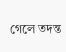গেলে তদন্ত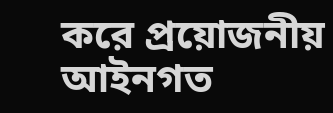করে প্রয়োজনীয় আইনগত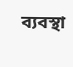ব্যবস্থা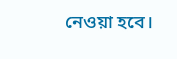নেওয়া হবে।